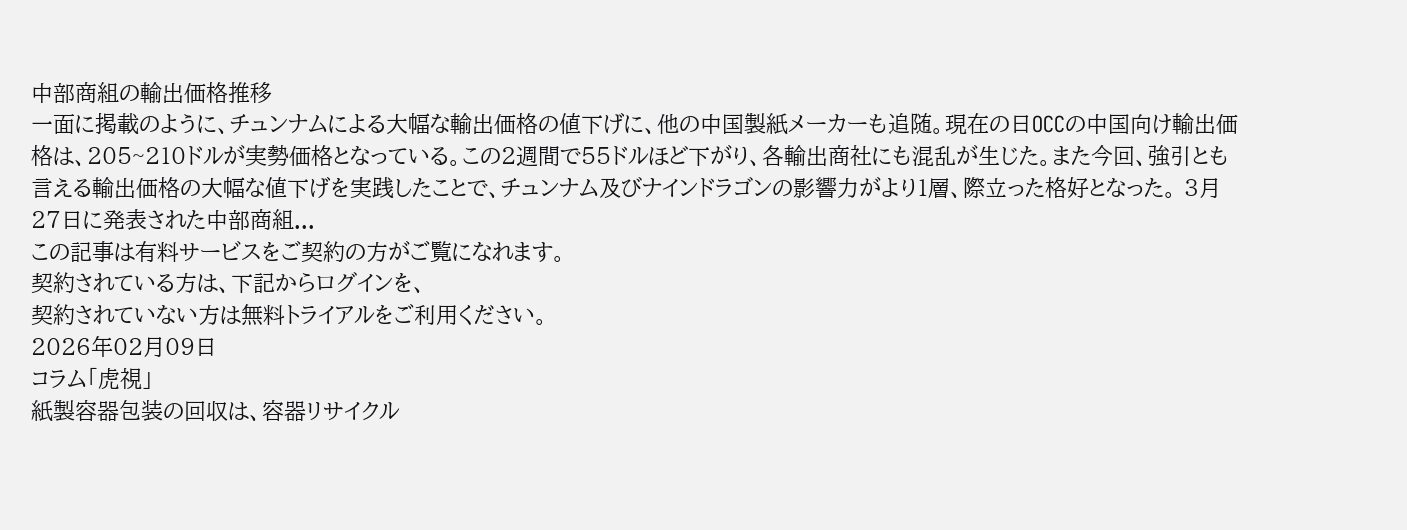中部商組の輸出価格推移
一面に掲載のように、チュンナムによる大幅な輸出価格の値下げに、他の中国製紙メーカーも追随。現在の日OCCの中国向け輸出価格は、205~210ドルが実勢価格となっている。この2週間で55ドルほど下がり、各輸出商社にも混乱が生じた。また今回、強引とも言える輸出価格の大幅な値下げを実践したことで、チュンナム及びナインドラゴンの影響力がより1層、際立った格好となった。 3月27日に発表された中部商組...
この記事は有料サービスをご契約の方がご覧になれます。
契約されている方は、下記からログインを、
契約されていない方は無料トライアルをご利用ください。
2026年02月09日
コラム「虎視」
紙製容器包装の回収は、容器リサイクル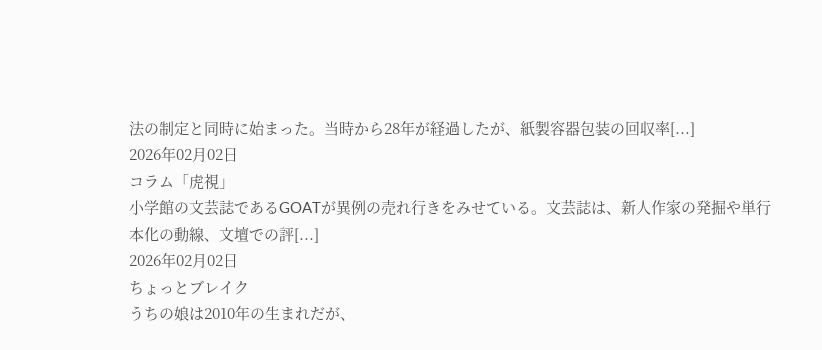法の制定と同時に始まった。当時から28年が経過したが、紙製容器包装の回収率[...]
2026年02月02日
コラム「虎視」
小学館の文芸誌であるGOATが異例の売れ行きをみせている。文芸誌は、新人作家の発掘や単行本化の動線、文壇での評[...]
2026年02月02日
ちょっとブレイク
うちの娘は2010年の生まれだが、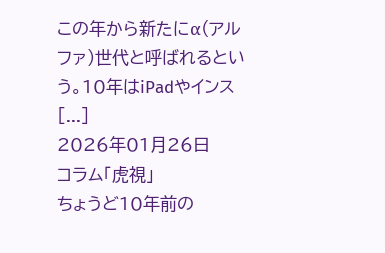この年から新たにα(アルファ)世代と呼ばれるという。10年はiPadやインス[...]
2026年01月26日
コラム「虎視」
ちょうど10年前の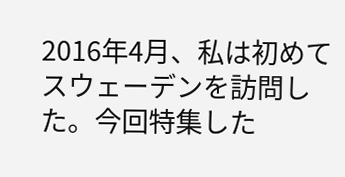2016年4月、私は初めてスウェーデンを訪問した。今回特集した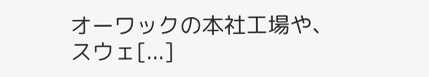オーワックの本社工場や、スウェ[...]